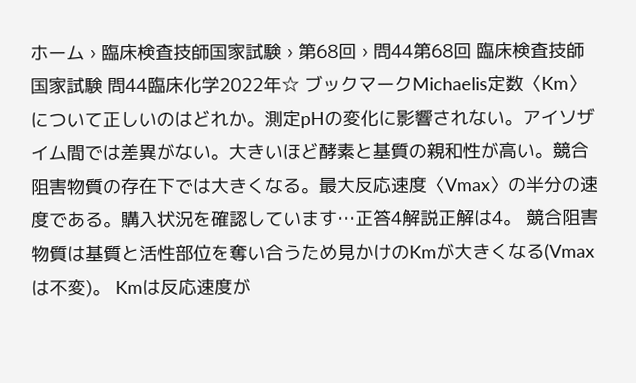ホーム › 臨床検査技師国家試験 › 第68回 › 問44第68回 臨床検査技師国家試験 問44臨床化学2022年☆ ブックマークMichaelis定数〈Km〉について正しいのはどれか。測定pHの変化に影響されない。アイソザイム間では差異がない。大きいほど酵素と基質の親和性が高い。競合阻害物質の存在下では大きくなる。最大反応速度〈Vmax〉の半分の速度である。購入状況を確認しています…正答4解説正解は4。 競合阻害物質は基質と活性部位を奪い合うため見かけのKmが大きくなる(Vmaxは不変)。 Kmは反応速度が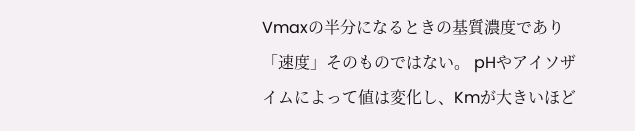Vmaxの半分になるときの基質濃度であり「速度」そのものではない。 pHやアイソザイムによって値は変化し、Kmが大きいほど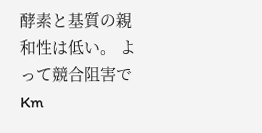酵素と基質の親和性は低い。 よって競合阻害でKm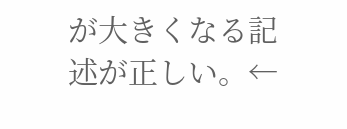が大きくなる記述が正しい。←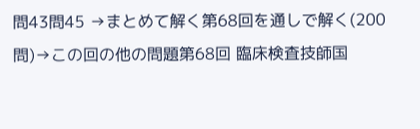問43問45 →まとめて解く第68回を通しで解く(200問)→この回の他の問題第68回 臨床検査技師国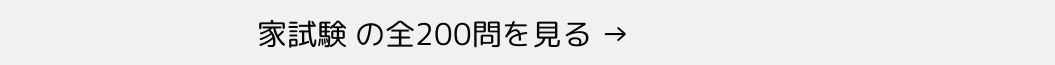家試験 の全200問を見る →